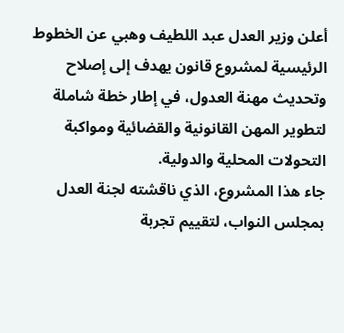أعلن وزير العدل عبد اللطيف وهبي عن الخطوط الرئيسية لمشروع قانون يهدف إلى إصلاح وتحديث مهنة العدول، في إطار خطة شاملة لتطوير المهن القانونية والقضائية ومواكبة التحولات المحلية والدولية.
جاء هذا المشروع، الذي ناقشته لجنة العدل بمجلس النواب، لتقييم تجربة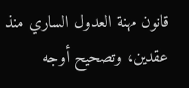قانون مهنة العدول الساري منذ عقدين، وتصحيح أوجه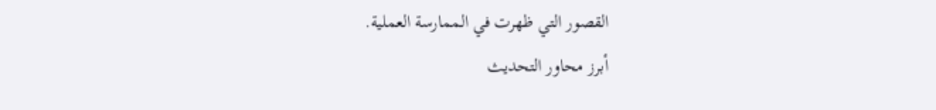القصور التي ظهرت في الممارسة العملية.
أبرز محاور التحديث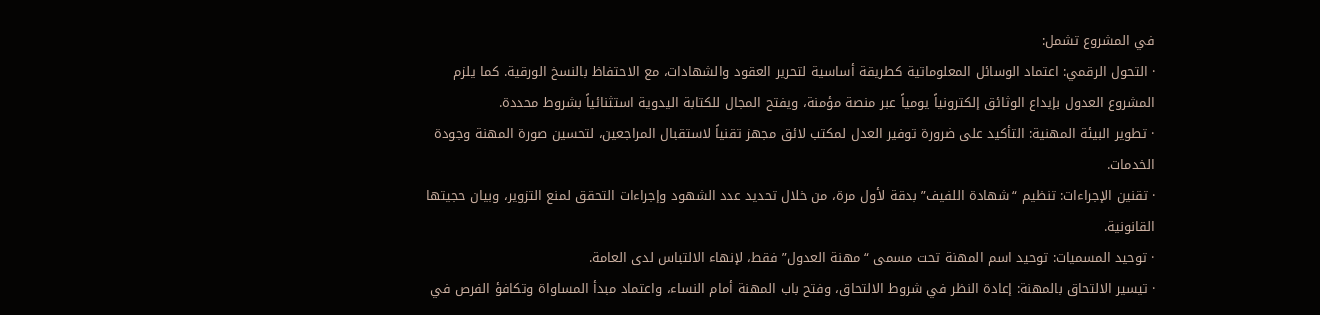في المشروع تشمل:
· التحول الرقمي: اعتماد الوسائل المعلوماتية كطريقة أساسية لتحرير العقود والشهادات، مع الاحتفاظ بالنسخ الورقية. كما يلزم المشروع العدول بإيداع الوثائق إلكترونياً يومياً عبر منصة مؤمنة، ويفتح المجال للكتابة اليدوية استثنائياً بشروط محددة.
· تطوير البيئة المهنية: التأكيد على ضرورة توفير العدل لمكتب لائق مجهز تقنياً لاستقبال المراجعين، لتحسين صورة المهنة وجودة الخدمات.
· تقنين الإجراءات: تنظيم “شهادة اللفيف” بدقة لأول مرة، من خلال تحديد عدد الشهود وإجراءات التحقق لمنع التزوير، وبيان حجيتها القانونية.
· توحيد المسميات: توحيد اسم المهنة تحت مسمى “مهنة العدول” فقط، لإنهاء الالتباس لدى العامة.
· تيسير الالتحاق بالمهنة: إعادة النظر في شروط الالتحاق، وفتح باب المهنة أمام النساء، واعتماد مبدأ المساواة وتكافؤ الفرص في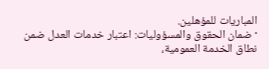المباريات للمؤهلين.
· ضمان الحقوق والمسؤوليات: اعتبار خدمات العدل ضمن نطاق الخدمة العمومية،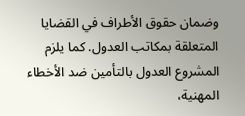وضمان حقوق الأطراف في القضايا المتعلقة بمكاتب العدول. كما يلزم المشروع العدول بالتأمين ضد الأخطاء المهنية،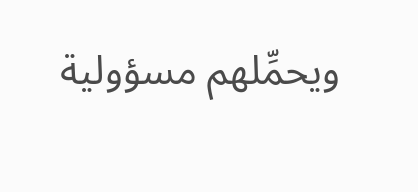ويحمِّلهم مسؤولية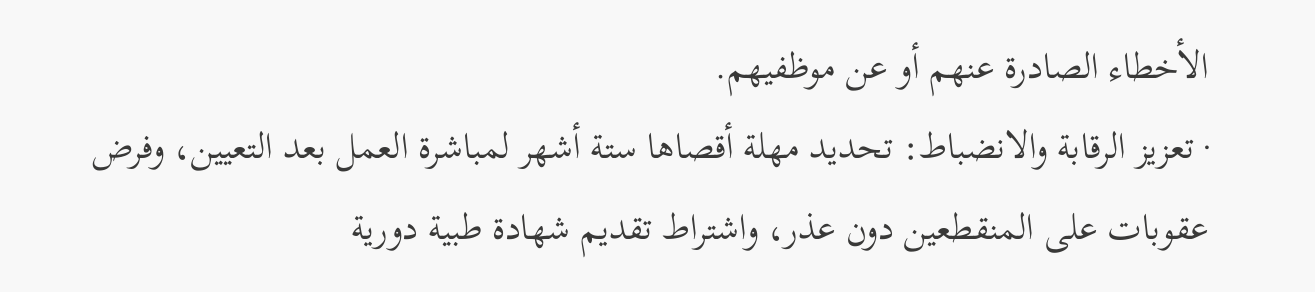الأخطاء الصادرة عنهم أو عن موظفيهم.
· تعزيز الرقابة والانضباط: تحديد مهلة أقصاها ستة أشهر لمباشرة العمل بعد التعيين، وفرض عقوبات على المنقطعين دون عذر، واشتراط تقديم شهادة طبية دورية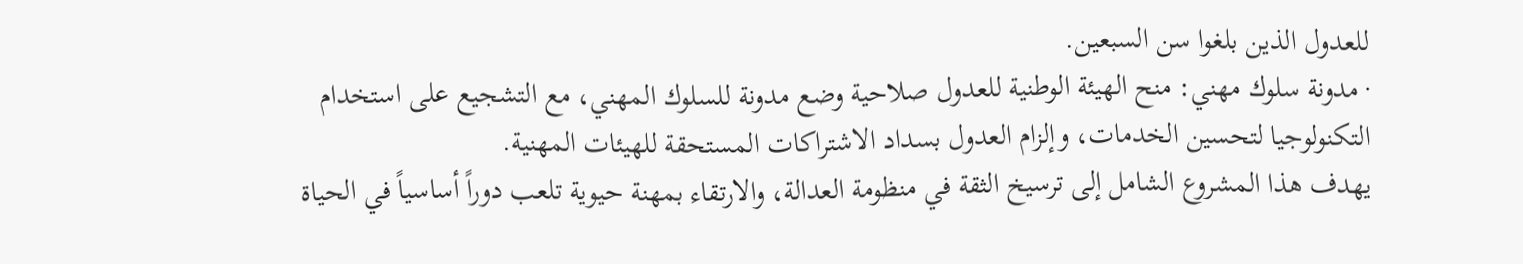للعدول الذين بلغوا سن السبعين.
· مدونة سلوك مهني: منح الهيئة الوطنية للعدول صلاحية وضع مدونة للسلوك المهني، مع التشجيع على استخدام التكنولوجيا لتحسين الخدمات، وإلزام العدول بسداد الاشتراكات المستحقة للهيئات المهنية.
يهدف هذا المشروع الشامل إلى ترسيخ الثقة في منظومة العدالة، والارتقاء بمهنة حيوية تلعب دوراً أساسياً في الحياة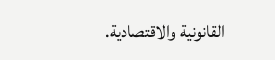القانونية والاقتصادية.